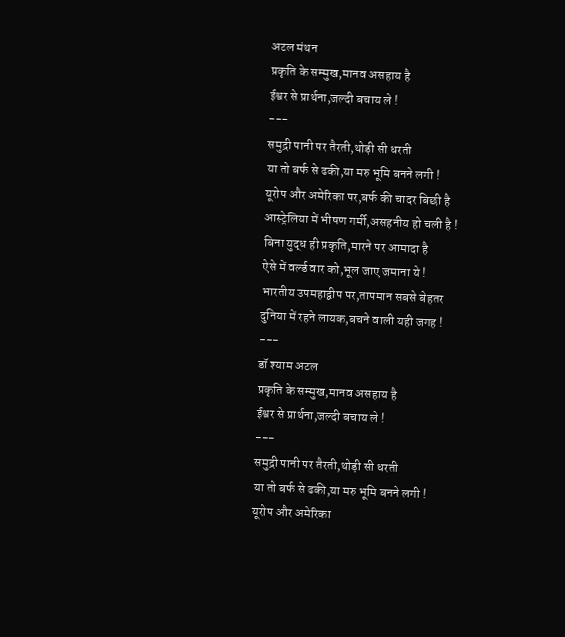अटल मंथन
प्रकृति के सम्मुख,मानव असहाय है
ईश्वर से प्रार्थना,जल्दी बचाय ले !
---
समुद्री पानी पर तैरती,थोड़ी सी धरती
या तो बर्फ से ढकी,या मरु भूमि बनने लगी !
यूरोप और अमेरिका पर,बर्फ की चादर बिछी है
आस्ट्रेलिया में भीषण गर्मी,असहनीय हो चली है !
बिना युद्ध ही प्रकृति,मारने पर आमादा है
ऐसे में वर्ल्ड वार को,भूल जाए जमाना ये !
भारतीय उपमहाद्वीप पर,तापमान सबसे बेहतर
दुनिया में रहने लायक,बचने वाली यही जगह !
---
डॉ श्याम अटल
प्रकृति के सम्मुख,मानव असहाय है
ईश्वर से प्रार्थना,जल्दी बचाय ले !
---
समुद्री पानी पर तैरती,थोड़ी सी धरती
या तो बर्फ से ढकी,या मरु भूमि बनने लगी !
यूरोप और अमेरिका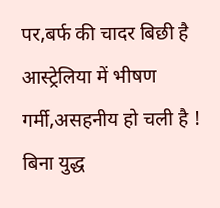पर,बर्फ की चादर बिछी है
आस्ट्रेलिया में भीषण गर्मी,असहनीय हो चली है !
बिना युद्ध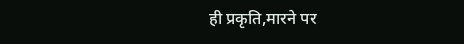ही प्रकृति,मारने पर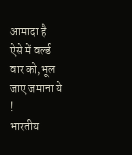आमादा है
ऐसे में वर्ल्ड वार को,भूल जाए जमाना ये !
भारतीय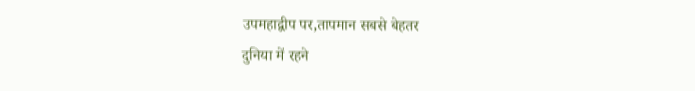उपमहाद्वीप पर,तापमान सबसे बेहतर
दुनिया में रहने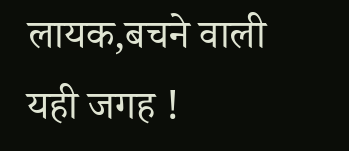लायक,बचने वाली यही जगह !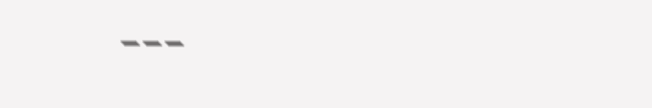---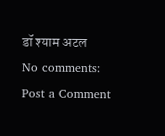डॉ श्याम अटल
No comments:
Post a Comment